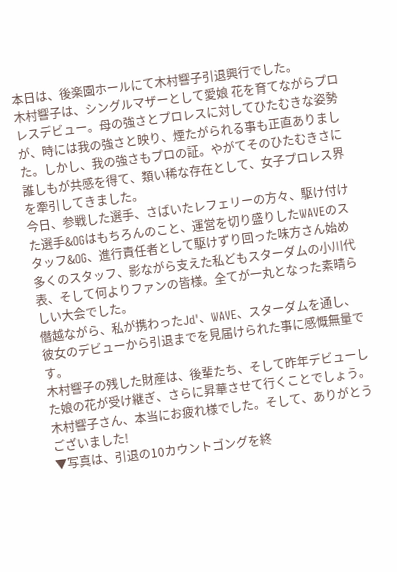本日は、後楽園ホールにて木村響子引退興行でした。
木村響子は、シングルマザーとして愛娘 花を育てながらプロレスデビュー。母の強さとプロレスに対してひたむきな姿勢が、時には我の強さと映り、煙たがられる事も正直ありました。しかし、我の強さもプロの証。やがてそのひたむきさに誰しもが共感を得て、類い稀な存在として、女子プロレス界を牽引してきました。
今日、参戦した選手、さばいたレフェリーの方々、駆け付けた選手&OGはもちろんのこと、運営を切り盛りしたWAVEのスタッフ&OG、進行責任者として駆けずり回った味方さん始め多くのスタッフ、影ながら支えた私どもスターダムの小川代表、そして何よりファンの皆様。全てが一丸となった素晴らしい大会でした。
僭越ながら、私が携わったJd'、WAVE、スターダムを通し、彼女のデビューから引退までを見届けられた事に感慨無量です。
木村響子の残した財産は、後輩たち、そして昨年デビューした娘の花が受け継ぎ、さらに昇華させて行くことでしょう。
木村響子さん、本当にお疲れ様でした。そして、ありがとうございました!
▼写真は、引退の10カウントゴングを終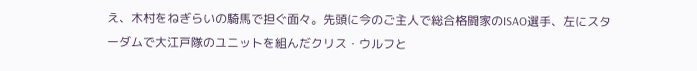え、木村をねぎらいの騎馬で担ぐ面々。先頭に今のご主人で総合格闘家のISAO選手、左にスターダムで大江戸隊のユニットを組んだクリス・ウルフと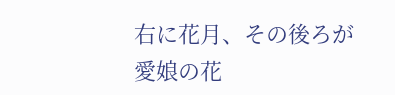右に花月、その後ろが愛娘の花